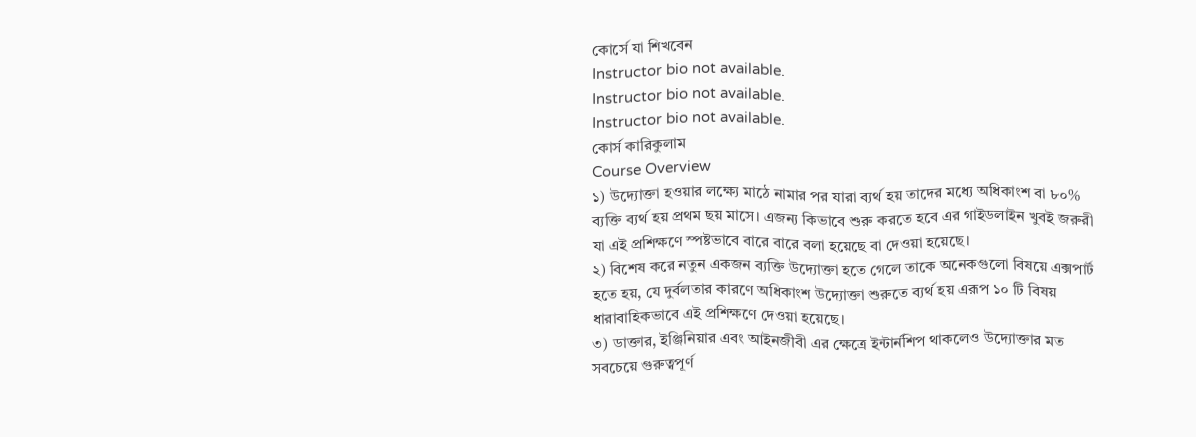কোর্সে যা শিখবেন
Instructor bio not available.
Instructor bio not available.
Instructor bio not available.
কোর্স কারিকুলাম
Course Overview
১) উদ্যোক্তা হওয়ার লক্ষ্যে মাঠে নামার পর যারা ব্যর্থ হয় তাদের মধ্যে অধিকাংশ বা ৮০% ব্যক্তি ব্যর্থ হয় প্রথম ছয় মাসে। এজন্য কিভাবে শুরু করতে হবে এর গাইডলাইন খুবই জরুরী যা এই প্রশিক্ষণে স্পষ্টভাবে বারে বারে বলা হয়েছে বা দেওয়া হয়েছে।
২) বিশেষ করে নতুন একজন ব্যক্তি উদ্যোক্তা হতে গেলে তাকে অনেকগুলো বিষয়ে এক্সপার্ট হতে হয়, যে দুর্বলতার কারণে অধিকাংশ উদ্যোক্তা শুরুতে ব্যর্থ হয় এরূপ ১০ টি বিষয় ধারাবাহিকভাবে এই প্রশিক্ষণে দেওয়া হয়েছে।
৩) ডাক্তার, ইঞ্জিনিয়ার এবং আইনজীবী এর ক্ষেত্রে ইন্টার্নশিপ থাকলেও উদ্যোক্তার মত সবচেয়ে গুরুত্বপূর্ণ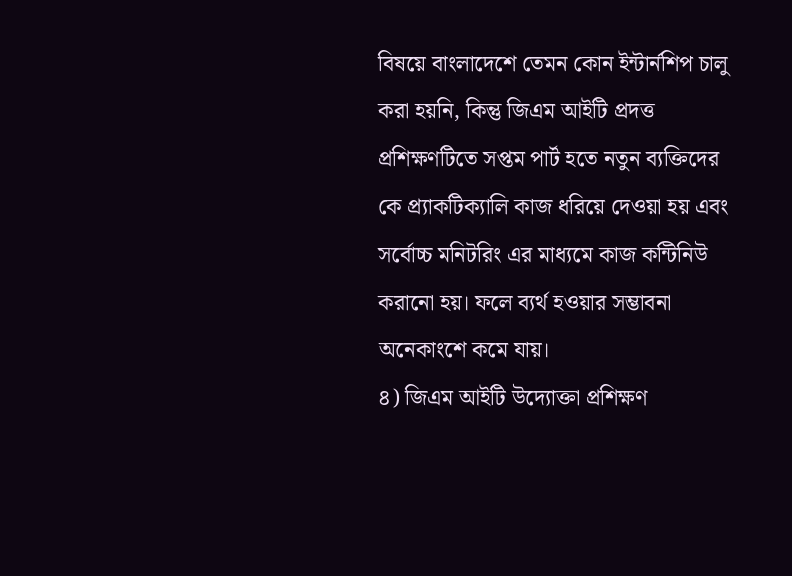বিষয়ে বাংলাদেশে তেমন কোন ইন্টার্নশিপ চালু করা হয়নি, কিন্তু জিএম আইটি প্রদত্ত প্রশিক্ষণটিতে সপ্তম পার্ট হতে নতুন ব্যক্তিদের কে প্র্যাকটিক্যালি কাজ ধরিয়ে দেওয়া হয় এবং সর্বোচ্চ মনিটরিং এর মাধ্যমে কাজ কন্টিনিউ করানো হয়। ফলে ব্যর্থ হওয়ার সম্ভাবনা অনেকাংশে কমে যায়।
৪) জিএম আইটি উদ্যোক্তা প্রশিক্ষণ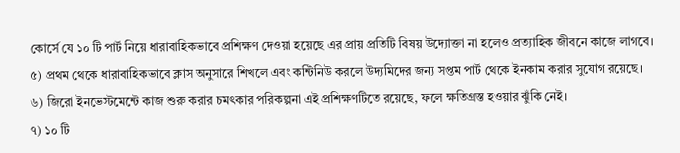কোর্সে যে ১০ টি পার্ট নিয়ে ধারাবাহিকভাবে প্রশিক্ষণ দেওয়া হয়েছে এর প্রায় প্রতিটি বিষয় উদ্যোক্তা না হলেও প্রত্যাহিক জীবনে কাজে লাগবে।
৫) প্রথম থেকে ধারাবাহিকভাবে ক্লাস অনুসারে শিখলে এবং কন্টিনিউ করলে উদ্যমিদের জন্য সপ্তম পার্ট থেকে ইনকাম করার সুযোগ রয়েছে।
৬) জিরো ইনভেস্টমেন্টে কাজ শুরু করার চমৎকার পরিকল্পনা এই প্রশিক্ষণটিতে রয়েছে, ফলে ক্ষতিগ্রস্ত হওয়ার ঝুঁকি নেই।
৭) ১০ টি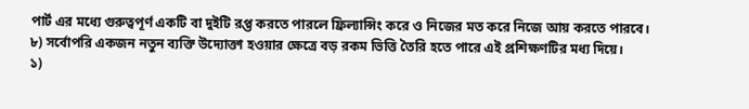পার্ট এর মধ্যে গুরুত্বপূর্ণ একটি বা দুইটি রপ্ত করতে পারলে ফ্রিল্যান্সিং করে ও নিজের মত করে নিজে আয় করতে পারবে।
৮) সর্বোপরি একজন নতুন ব্যক্তি উদ্যোক্তা হওয়ার ক্ষেত্রে বড় রকম ভিত্তি তৈরি হতে পারে এই প্রশিক্ষণটির মধ্য দিয়ে।
১)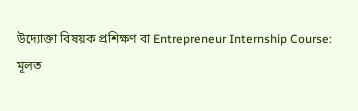উদ্যোক্তা বিষয়ক প্রশিক্ষণ বা Entrepreneur Internship Course:
মূলত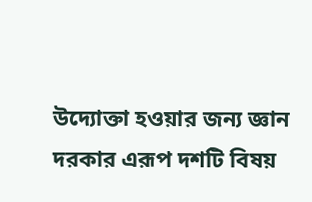উদ্যোক্তা হওয়ার জন্য জ্ঞান দরকার এরূপ দশটি বিষয়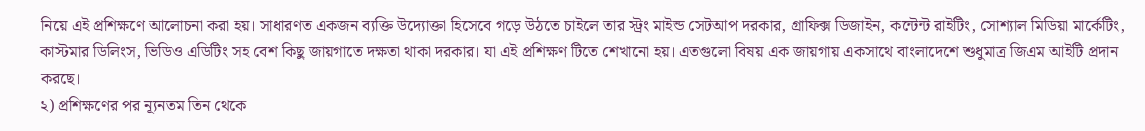নিয়ে এই প্রশিক্ষণে আলোচনা করা হয়। সাধারণত একজন ব্যক্তি উদ্যোক্তা হিসেবে গড়ে উঠতে চাইলে তার স্ট্রং মাইন্ড সেটআপ দরকার, গ্রাফিক্স ডিজাইন, কন্টেন্ট রাইটিং, সোশ্যাল মিডিয়া মার্কেটিং, কাস্টমার ডিলিংস, ভিডিও এডিটিং সহ বেশ কিছু জায়গাতে দক্ষতা থাকা দরকার। যা এই প্রশিক্ষণ টিতে শেখানো হয়। এতগুলো বিষয় এক জায়গায় একসাথে বাংলাদেশে শুধুমাত্র জিএম আইটি প্রদান করছে।
২) প্রশিক্ষণের পর ন্যূনতম তিন থেকে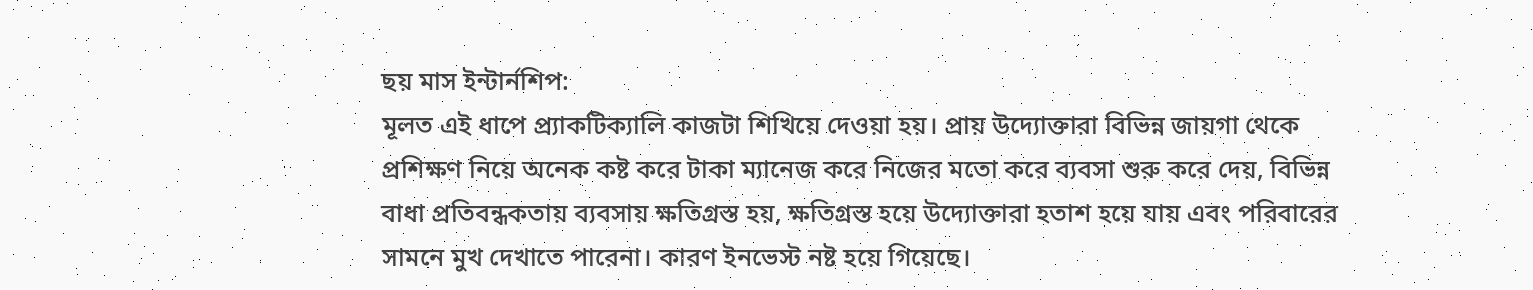ছয় মাস ইন্টার্নশিপ:
মূলত এই ধাপে প্র্যাকটিক্যালি কাজটা শিখিয়ে দেওয়া হয়। প্রায় উদ্যোক্তারা বিভিন্ন জায়গা থেকে প্রশিক্ষণ নিয়ে অনেক কষ্ট করে টাকা ম্যানেজ করে নিজের মতো করে ব্যবসা শুরু করে দেয়, বিভিন্ন বাধা প্রতিবন্ধকতায় ব্যবসায় ক্ষতিগ্রস্ত হয়, ক্ষতিগ্রস্ত হয়ে উদ্যোক্তারা হতাশ হয়ে যায় এবং পরিবারের সামনে মুখ দেখাতে পারেনা। কারণ ইনভেস্ট নষ্ট হয়ে গিয়েছে।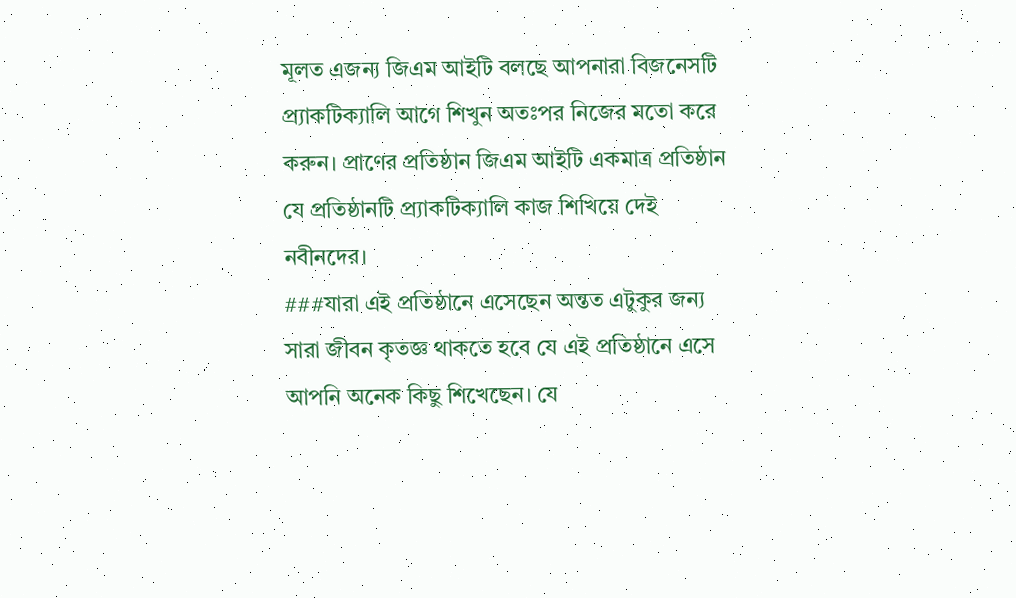মূলত এজন্য জিএম আইটি বলছে আপনারা বিজনেসটি প্র্যাকটিক্যালি আগে শিখুন অতঃপর নিজের মতো করে করুন। প্রাণের প্রতিষ্ঠান জিএম আইটি একমাত্র প্রতিষ্ঠান যে প্রতিষ্ঠানটি প্র্যাকটিক্যালি কাজ শিখিয়ে দেই নবীনদের।
###যারা এই প্রতিষ্ঠানে এসেছেন অন্তত এটুকুর জন্য সারা জীবন কৃতজ্ঞ থাকতে হবে যে এই প্রতিষ্ঠানে এসে আপনি অনেক কিছু শিখেছেন। যে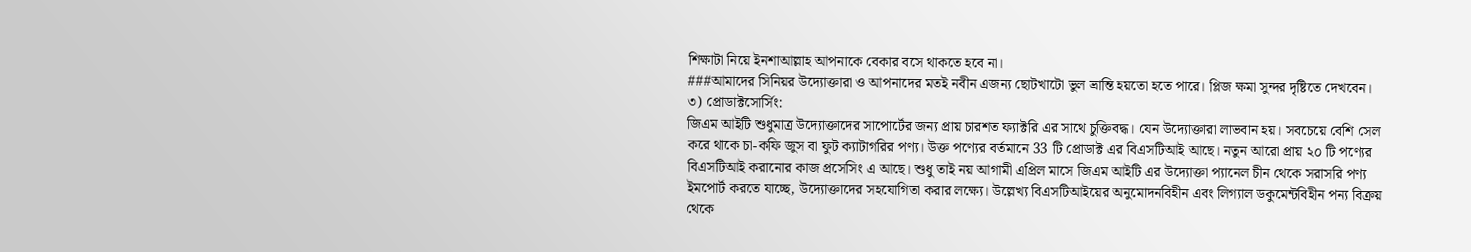শিক্ষাটা নিয়ে ইনশাআল্লাহ আপনাকে বেকার বসে থাকতে হবে না।
###আমাদের সিনিয়র উদ্যোক্তারা ও আপনাদের মতই নবীন এজন্য ছোটখাটো ভুল ভ্রান্তি হয়তো হতে পারে। প্লিজ ক্ষমা সুন্দর দৃষ্টিতে দেখবেন।
৩) প্রোডাক্টসোর্সিং:
জিএম আইটি শুধুমাত্র উদ্যোক্তাদের সাপোর্টের জন্য প্রায় চারশত ফ্যাক্টরি এর সাথে চুক্তিবদ্ধ। যেন উদ্যোক্তারা লাভবান হয়। সবচেয়ে বেশি সেল করে থাকে চা-কফি জুস বা ফুট ক্যাটাগরির পণ্য। উক্ত পণ্যের বর্তমানে 33 টি প্রোডাক্ট এর বিএসটিআই আছে। নতুন আরো প্রায় ২০ টি পণ্যের বিএসটিআই করানোর কাজ প্রসেসিং এ আছে। শুধু তাই নয় আগামী এপ্রিল মাসে জিএম আইটি এর উদ্যোক্তা প্যানেল চীন থেকে সরাসরি পণ্য ইমপোর্ট করতে যাচ্ছে, উদ্যোক্তাদের সহযোগিতা করার লক্ষ্যে। উল্লেখ্য বিএসটিআইয়ের অনুমোদনবিহীন এবং লিগ্যাল ডকুমেন্টবিহীন পন্য বিক্রয় থেকে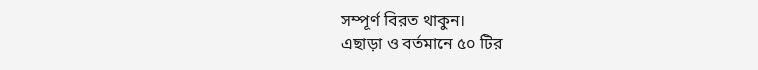সম্পূর্ণ বিরত থাকুন।
এছাড়া ও বর্তমানে ৫০ টির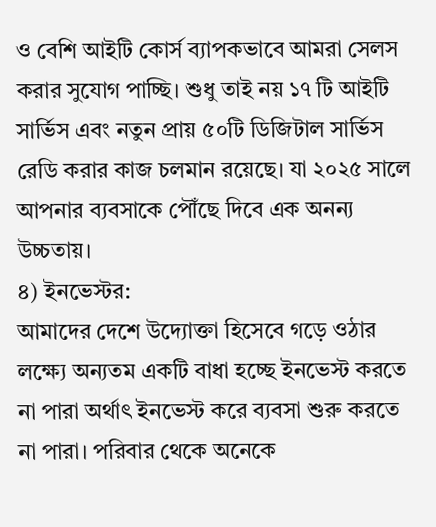ও বেশি আইটি কোর্স ব্যাপকভাবে আমরা সেলস করার সুযোগ পাচ্ছি। শুধু তাই নয় ১৭ টি আইটি সার্ভিস এবং নতুন প্রায় ৫০টি ডিজিটাল সার্ভিস রেডি করার কাজ চলমান রয়েছে। যা ২০২৫ সালে আপনার ব্যবসাকে পৌঁছে দিবে এক অনন্য উচ্চতায়।
৪) ইনভেস্টর:
আমাদের দেশে উদ্যোক্তা হিসেবে গড়ে ওঠার লক্ষ্যে অন্যতম একটি বাধা হচ্ছে ইনভেস্ট করতে না পারা অর্থাৎ ইনভেস্ট করে ব্যবসা শুরু করতে না পারা। পরিবার থেকে অনেকে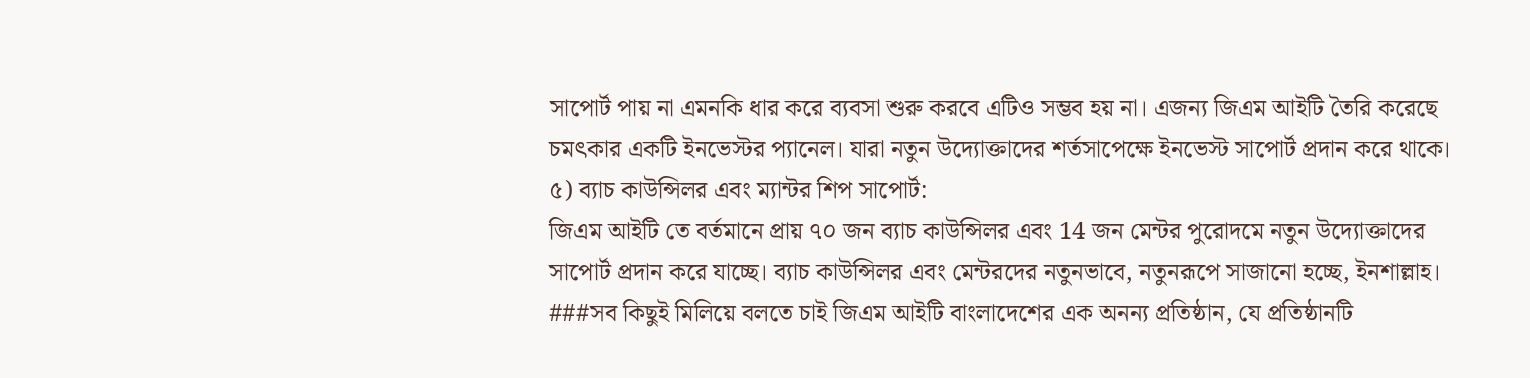সাপোর্ট পায় না এমনকি ধার করে ব্যবসা শুরু করবে এটিও সম্ভব হয় না। এজন্য জিএম আইটি তৈরি করেছে চমৎকার একটি ইনভেস্টর প্যানেল। যারা নতুন উদ্যোক্তাদের শর্তসাপেক্ষে ইনভেস্ট সাপোর্ট প্রদান করে থাকে।
৫) ব্যাচ কাউন্সিলর এবং ম্যান্টর শিপ সাপোর্ট:
জিএম আইটি তে বর্তমানে প্রায় ৭০ জন ব্যাচ কাউন্সিলর এবং 14 জন মেন্টর পুরোদমে নতুন উদ্যোক্তাদের সাপোর্ট প্রদান করে যাচ্ছে। ব্যাচ কাউন্সিলর এবং মেন্টরদের নতুনভাবে, নতুনরূপে সাজানো হচ্ছে, ইনশাল্লাহ।
###সব কিছুই মিলিয়ে বলতে চাই জিএম আইটি বাংলাদেশের এক অনন্য প্রতিষ্ঠান, যে প্রতিষ্ঠানটি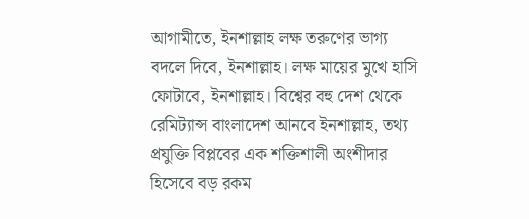আগামীতে, ইনশাল্লাহ লক্ষ তরুণের ভাগ্য বদলে দিবে, ইনশাল্লাহ। লক্ষ মায়ের মুখে হাসি ফোটাবে, ইনশাল্লাহ। বিশ্বের বহু দেশ থেকে রেমিট্যান্স বাংলাদেশ আনবে ইনশাল্লাহ, তথ্য প্রযুক্তি বিপ্লবের এক শক্তিশালী অংশীদার হিসেবে বড় রকম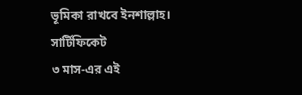ভূমিকা রাখবে ইনশাল্লাহ।
সার্টিফিকেট
৩ মাস-এর এই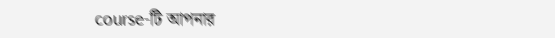course-টি আপনার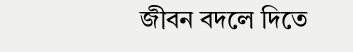জীবন বদলে দিতে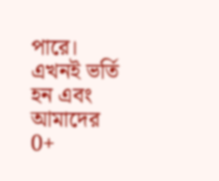পারে। এখনই ভর্তি হন এবং আমাদের 0+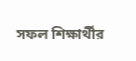সফল শিক্ষার্থীর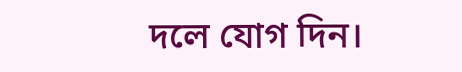দলে যোগ দিন।